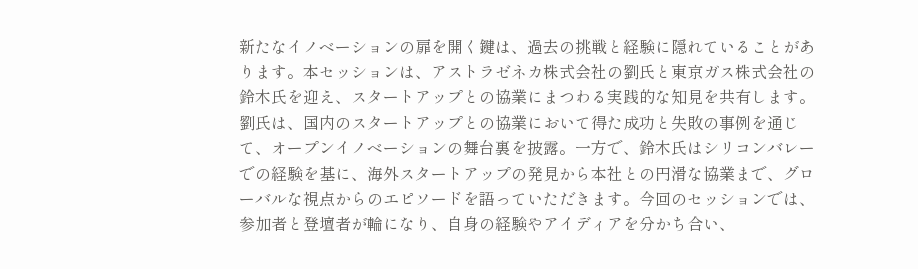新たなイノベーションの扉を開く鍵は、過去の挑戦と経験に隠れていることがあります。本セッションは、アストラゼネカ株式会社の劉氏と東京ガス株式会社の鈴木氏を迎え、スタートアップとの協業にまつわる実践的な知見を共有します。劉氏は、国内のスタートアップとの協業において得た成功と失敗の事例を通じて、オープンイノベーションの舞台裏を披露。一方で、鈴木氏はシリコンバレーでの経験を基に、海外スタートアップの発見から本社との円滑な協業まで、グローバルな視点からのエピソードを語っていただきます。今回のセッションでは、参加者と登壇者が輪になり、自身の経験やアイディアを分かち合い、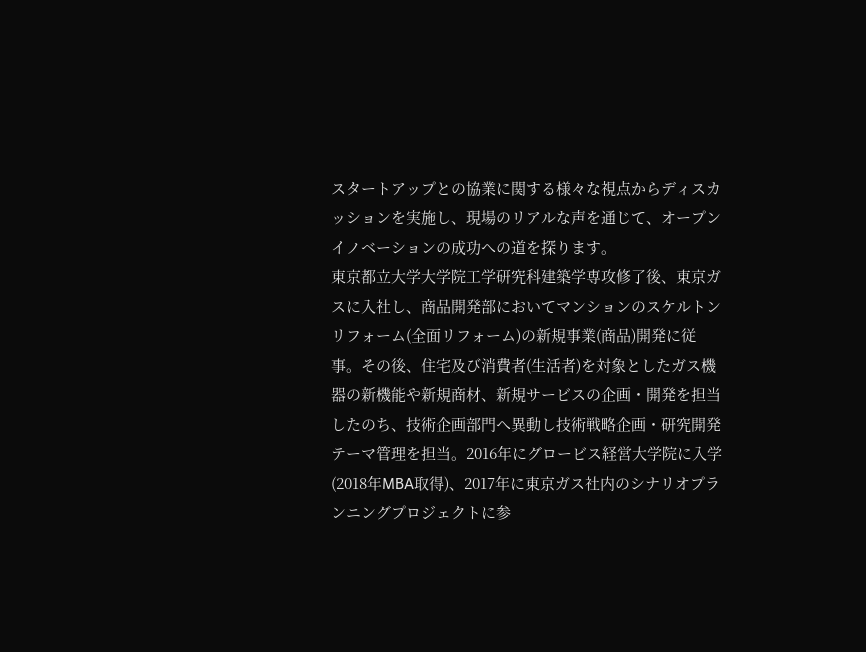スタートアップとの協業に関する様々な視点からディスカッションを実施し、現場のリアルな声を通じて、オープンイノベーションの成功への道を探ります。
東京都立大学大学院工学研究科建築学専攻修了後、東京ガスに入社し、商品開発部においてマンションのスケルトンリフォーム(全面リフォーム)の新規事業(商品)開発に従事。その後、住宅及び消費者(生活者)を対象としたガス機器の新機能や新規商材、新規サービスの企画・開発を担当したのち、技術企画部門へ異動し技術戦略企画・研究開発テーマ管理を担当。2016年にグロービス経営大学院に入学(2018年MBA取得)、2017年に東京ガス社内のシナリオプランニングプロジェクトに参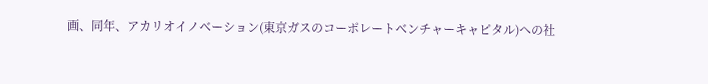画、同年、アカリオイノベーション(東京ガスのコーポレートベンチャーキャピタル)への社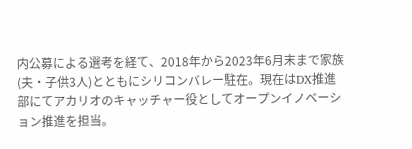内公募による選考を経て、2018年から2023年6月末まで家族(夫・子供3人)とともにシリコンバレー駐在。現在はDX推進部にてアカリオのキャッチャー役としてオープンイノベーション推進を担当。